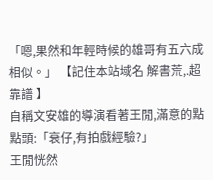「嗯,果然和年輕時候的雄哥有五六成相似。」 【記住本站域名 解書荒,.超靠譜 】
自稱文安雄的導演看著王閒,滿意的點點頭:「衰仔,有拍戲經驗?」
王閒恍然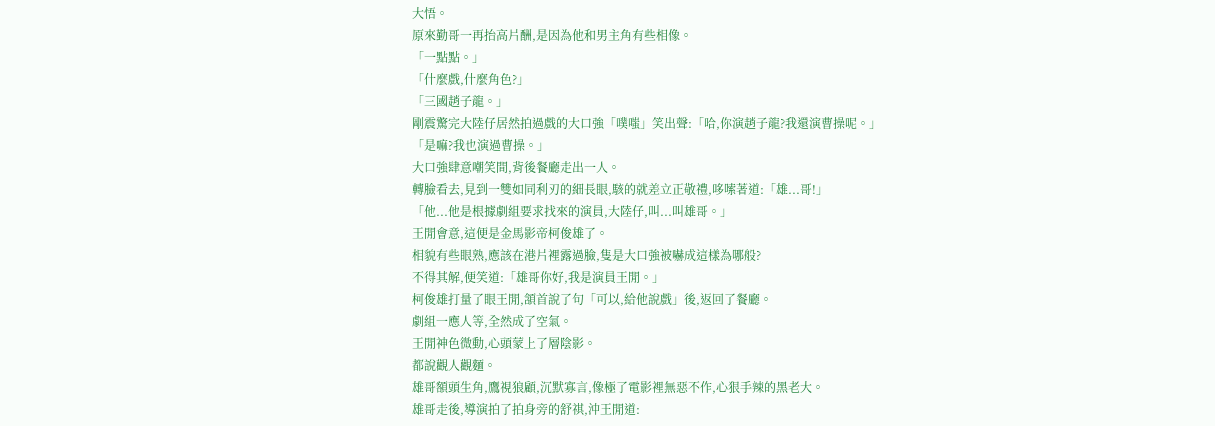大悟。
原來勤哥一再抬高片酬,是因為他和男主角有些相像。
「一點點。」
「什麼戲,什麼角色?」
「三國趙子龍。」
剛震驚完大陸仔居然拍過戲的大口強「噗嗤」笑出聲:「哈,你演趙子龍?我還演曹操呢。」
「是嘛?我也演過曹操。」
大口強肆意嘲笑間,背後餐廳走出一人。
轉臉看去,見到一雙如同利刃的細長眼,駭的就差立正敬禮,哆嗦著道:「雄...哥!」
「他...他是根據劇組要求找來的演員,大陸仔,叫...叫雄哥。」
王閒會意,這便是金馬影帝柯俊雄了。
相貌有些眼熟,應該在港片裡露過臉,隻是大口強被嚇成這樣為哪般?
不得其解,便笑道:「雄哥你好,我是演員王閒。」
柯俊雄打量了眼王閒,頷首說了句「可以,給他說戲」後,返回了餐廳。
劇組一應人等,全然成了空氣。
王閒神色微動,心頭蒙上了層陰影。
都說觀人觀麵。
雄哥額頭生角,鷹視狼顧,沉默寡言,像極了電影裡無惡不作,心狠手辣的黑老大。
雄哥走後,導演拍了拍身旁的舒祺,沖王閒道: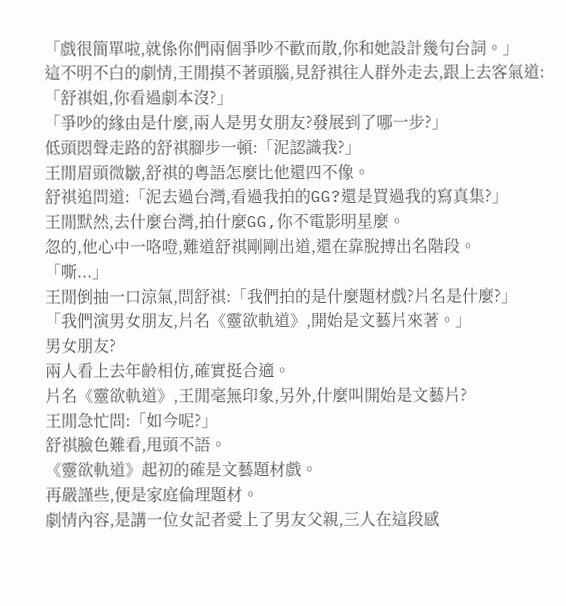「戲很簡單啦,就係你們兩個爭吵不歡而散,你和她設計幾句台詞。」
這不明不白的劇情,王閒摸不著頭腦,見舒祺往人群外走去,跟上去客氣道:「舒祺姐,你看過劇本沒?」
「爭吵的緣由是什麼,兩人是男女朋友?發展到了哪一步?」
低頭悶聲走路的舒祺腳步一頓:「泥認識我?」
王閒眉頭微皺,舒祺的粵語怎麼比他還四不像。
舒祺追問道:「泥去過台灣,看過我拍的GG?還是買過我的寫真集?」
王閒默然,去什麼台灣,拍什麼GG,你不電影明星麼。
忽的,他心中一咯噔,難道舒祺剛剛出道,還在靠脫搏出名階段。
「嘶...」
王閒倒抽一口涼氣,問舒祺:「我們拍的是什麼題材戲?片名是什麼?」
「我們演男女朋友,片名《靈欲軌道》,開始是文藝片來著。」
男女朋友?
兩人看上去年齡相仿,確實挺合適。
片名《靈欲軌道》,王閒毫無印象,另外,什麼叫開始是文藝片?
王閒急忙問:「如今呢?」
舒祺臉色難看,甩頭不語。
《靈欲軌道》起初的確是文藝題材戲。
再嚴謹些,便是家庭倫理題材。
劇情內容,是講一位女記者愛上了男友父親,三人在這段感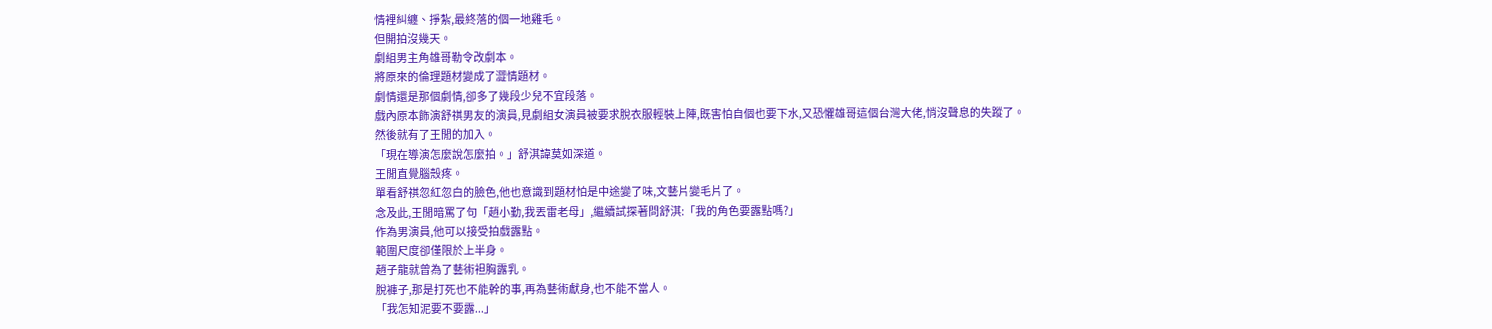情裡糾纏、掙紮,最終落的個一地雞毛。
但開拍沒幾天。
劇組男主角雄哥勒令改劇本。
將原來的倫理題材變成了澀情題材。
劇情還是那個劇情,卻多了幾段少兒不宜段落。
戲內原本飾演舒祺男友的演員,見劇組女演員被要求脫衣服輕裝上陣,既害怕自個也要下水,又恐懼雄哥這個台灣大佬,悄沒聲息的失蹤了。
然後就有了王閒的加入。
「現在導演怎麼說怎麼拍。」舒淇諱莫如深道。
王閒直覺腦殼疼。
單看舒祺忽紅忽白的臉色,他也意識到題材怕是中途變了味,文藝片變毛片了。
念及此,王閒暗罵了句「趙小勤,我丟雷老母」,繼續試探著問舒淇:「我的角色要露點嗎?」
作為男演員,他可以接受拍戲露點。
範圍尺度卻僅限於上半身。
趙子龍就曾為了藝術袒胸露乳。
脫褲子,那是打死也不能幹的事,再為藝術獻身,也不能不當人。
「我怎知泥要不要露...」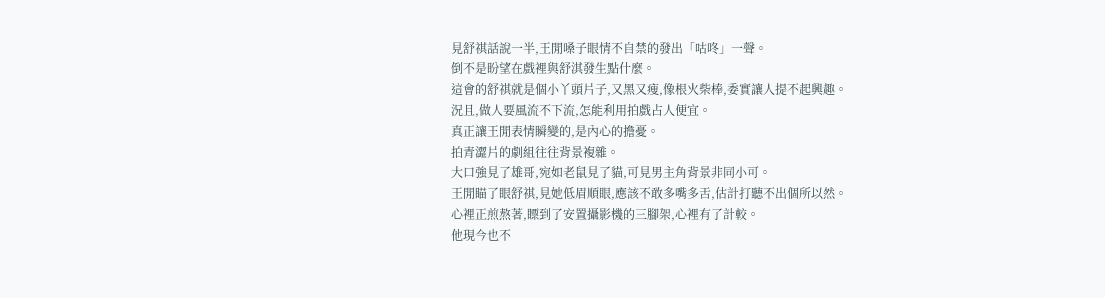見舒祺話說一半,王閒嗓子眼情不自禁的發出「咕咚」一聲。
倒不是盼望在戲裡與舒淇發生點什麼。
這會的舒祺就是個小丫頭片子,又黑又瘦,像根火柴棒,委實讓人提不起興趣。
況且,做人要風流不下流,怎能利用拍戲占人便宜。
真正讓王閒表情瞬變的,是內心的擔憂。
拍青澀片的劇組往往背景複雜。
大口強見了雄哥,宛如老鼠見了貓,可見男主角背景非同小可。
王閒瞄了眼舒祺,見她低眉順眼,應該不敢多嘴多舌,估計打聽不出個所以然。
心裡正煎熬著,瞟到了安置攝影機的三腳架,心裡有了計較。
他現今也不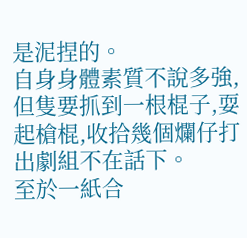是泥捏的。
自身身體素質不說多強,但隻要抓到一根棍子,耍起槍棍,收拾幾個爛仔打出劇組不在話下。
至於一紙合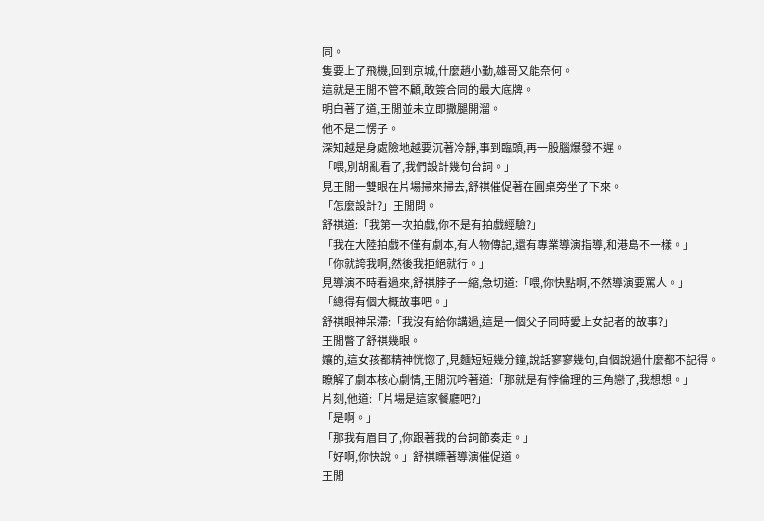同。
隻要上了飛機,回到京城,什麼趙小勤,雄哥又能奈何。
這就是王閒不管不顧,敢簽合同的最大底牌。
明白著了道,王閒並未立即撒腿開溜。
他不是二愣子。
深知越是身處險地越要沉著冷靜,事到臨頭,再一股腦爆發不遲。
「喂,別胡亂看了,我們設計幾句台詞。」
見王閒一雙眼在片場掃來掃去,舒祺催促著在圓桌旁坐了下來。
「怎麼設計?」王閒問。
舒祺道:「我第一次拍戲,你不是有拍戲經驗?」
「我在大陸拍戲不僅有劇本,有人物傳記,還有專業導演指導,和港島不一樣。」
「你就誇我啊,然後我拒絕就行。」
見導演不時看過來,舒祺脖子一縮,急切道:「喂,你快點啊,不然導演要罵人。」
「總得有個大概故事吧。」
舒祺眼神呆滯:「我沒有給你講過,這是一個父子同時愛上女記者的故事?」
王閒瞥了舒祺幾眼。
孃的,這女孩都精神恍惚了,見麵短短幾分鐘,說話寥寥幾句,自個說過什麼都不記得。
瞭解了劇本核心劇情,王閒沉吟著道:「那就是有悖倫理的三角戀了,我想想。」
片刻,他道:「片場是這家餐廳吧?」
「是啊。」
「那我有眉目了,你跟著我的台詞節奏走。」
「好啊,你快說。」舒祺瞟著導演催促道。
王閒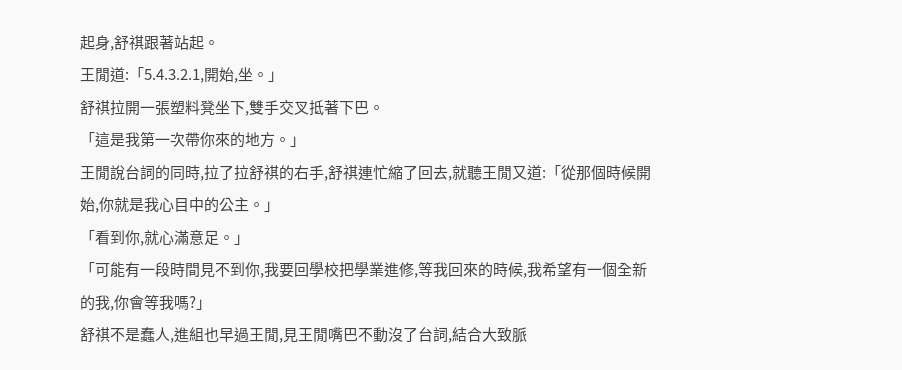起身,舒祺跟著站起。
王閒道:「5.4.3.2.1,開始,坐。」
舒祺拉開一張塑料凳坐下,雙手交叉抵著下巴。
「這是我第一次帶你來的地方。」
王閒說台詞的同時,拉了拉舒祺的右手,舒祺連忙縮了回去,就聽王閒又道:「從那個時候開始,你就是我心目中的公主。」
「看到你,就心滿意足。」
「可能有一段時間見不到你,我要回學校把學業進修,等我回來的時候,我希望有一個全新的我,你會等我嗎?」
舒祺不是蠢人,進組也早過王閒,見王閒嘴巴不動沒了台詞,結合大致脈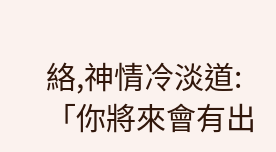絡,神情冷淡道:
「你將來會有出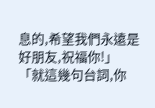息的,希望我們永遠是好朋友,祝福你!」
「就這幾句台詞,你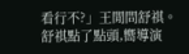看行不?」王閒問舒祺。
舒祺點了點頭,嚮導演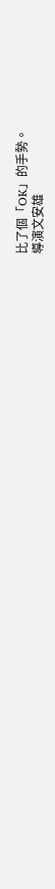比了個「OK」的手勢。
導演文安雄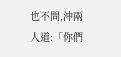也不問,沖兩人道:「你們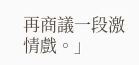再商議一段激情戲。」